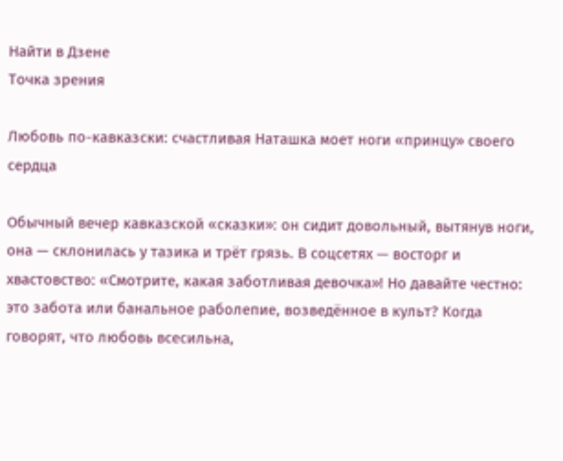Найти в Дзене
Точка зрения

Любовь по-кавказски: счастливая Наташка моет ноги «принцу» своего сердца

Обычный вечер кавказской «сказки»: он сидит довольный, вытянув ноги, она — склонилась у тазика и трёт грязь. В соцсетях — восторг и хвастовство: «Смотрите, какая заботливая девочка»! Но давайте честно: это забота или банальное раболепие, возведённое в культ? Когда говорят, что любовь всесильна,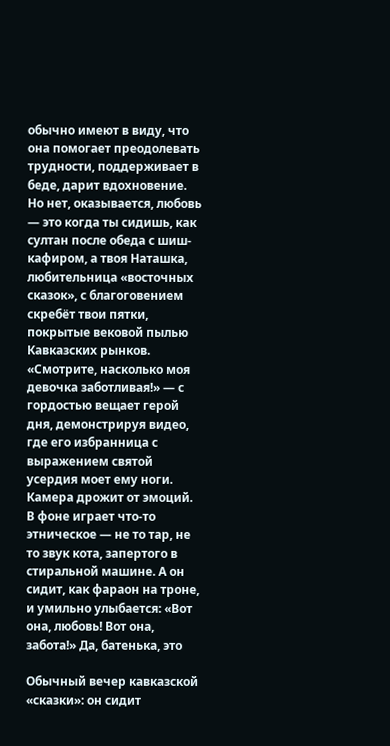обычно имеют в виду, что она помогает преодолевать трудности, поддерживает в беде, дарит вдохновение. Но нет, оказывается, любовь — это когда ты сидишь, как султан после обеда с шиш-кафиром, а твоя Наташка, любительница «восточных сказок», с благоговением скребёт твои пятки, покрытые вековой пылью Кавказских рынков. «Смотрите, насколько моя девочка заботливая!» — с гордостью вещает герой дня, демонстрируя видео, где его избранница с выражением святой усердия моет ему ноги. Камера дрожит от эмоций. В фоне играет что-то этническое — не то тар, не то звук кота, запертого в стиральной машине. А он сидит, как фараон на троне, и умильно улыбается: «Вот она, любовь! Вот она, забота!» Да, батенька, это

Обычный вечер кавказской «сказки»: он сидит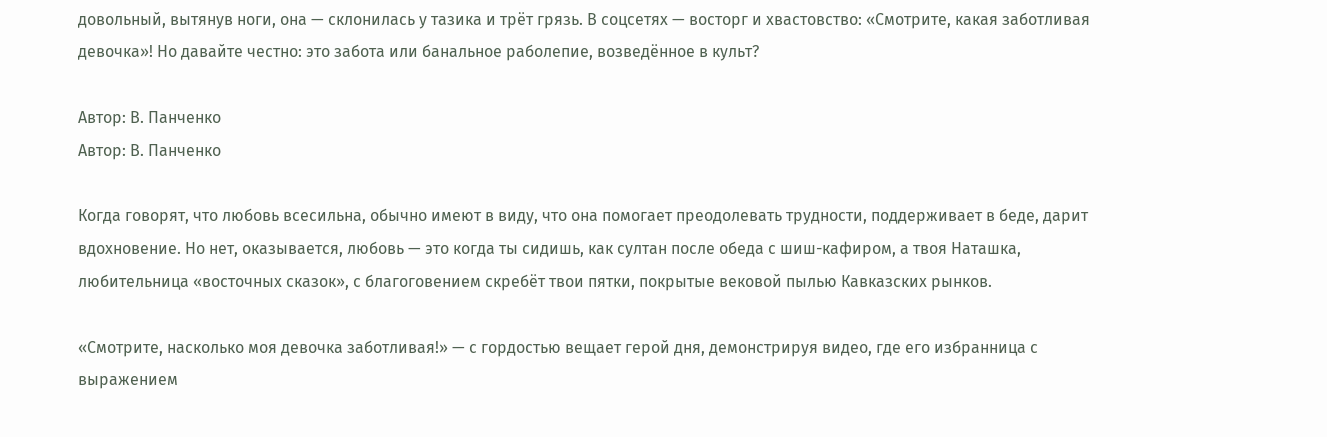довольный, вытянув ноги, она — склонилась у тазика и трёт грязь. В соцсетях — восторг и хвастовство: «Смотрите, какая заботливая девочка»! Но давайте честно: это забота или банальное раболепие, возведённое в культ?

Автор: В. Панченко
Автор: В. Панченко

Когда говорят, что любовь всесильна, обычно имеют в виду, что она помогает преодолевать трудности, поддерживает в беде, дарит вдохновение. Но нет, оказывается, любовь — это когда ты сидишь, как султан после обеда с шиш-кафиром, а твоя Наташка, любительница «восточных сказок», с благоговением скребёт твои пятки, покрытые вековой пылью Кавказских рынков.

«Смотрите, насколько моя девочка заботливая!» — с гордостью вещает герой дня, демонстрируя видео, где его избранница с выражением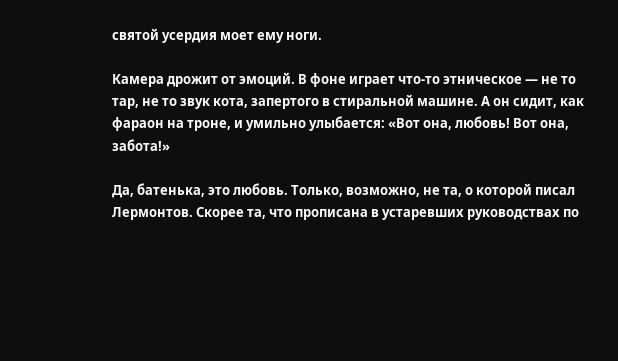святой усердия моет ему ноги.

Камера дрожит от эмоций. В фоне играет что-то этническое — не то тар, не то звук кота, запертого в стиральной машине. А он сидит, как фараон на троне, и умильно улыбается: «Вот она, любовь! Вот она, забота!»

Да, батенька, это любовь. Только, возможно, не та, о которой писал Лермонтов. Скорее та, что прописана в устаревших руководствах по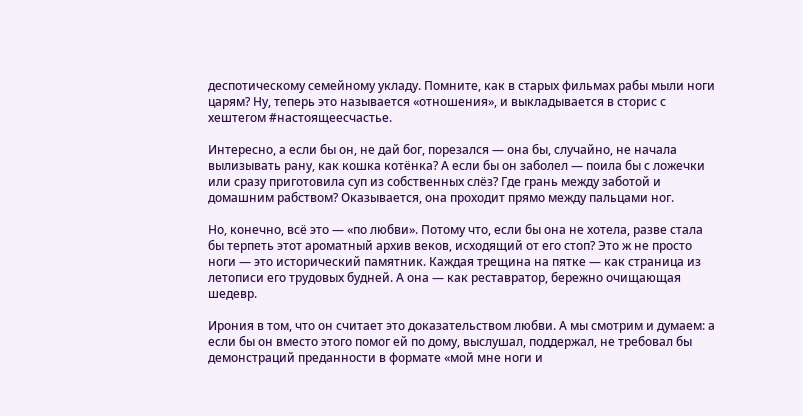деспотическому семейному укладу. Помните, как в старых фильмах рабы мыли ноги царям? Ну, теперь это называется «отношения», и выкладывается в сторис с хештегом #настоящеесчастье.

Интересно, а если бы он, не дай бог, порезался — она бы, случайно, не начала вылизывать рану, как кошка котёнка? А если бы он заболел — поила бы с ложечки или сразу приготовила суп из собственных слёз? Где грань между заботой и домашним рабством? Оказывается, она проходит прямо между пальцами ног.

Но, конечно, всё это — «по любви». Потому что, если бы она не хотела, разве стала бы терпеть этот ароматный архив веков, исходящий от его стоп? Это ж не просто ноги — это исторический памятник. Каждая трещина на пятке — как страница из летописи его трудовых будней. А она — как реставратор, бережно очищающая шедевр.

Ирония в том, что он считает это доказательством любви. А мы смотрим и думаем: а если бы он вместо этого помог ей по дому, выслушал, поддержал, не требовал бы демонстраций преданности в формате «мой мне ноги и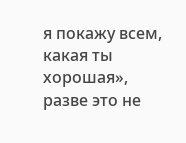я покажу всем, какая ты хорошая», разве это не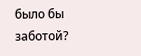было бы заботой?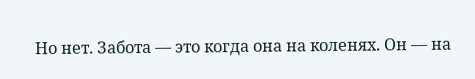Но нет. Забота — это когда она на коленях. Он — на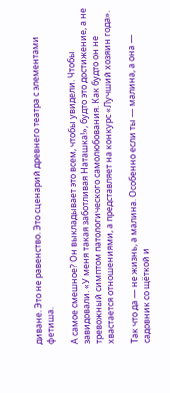диване. Это не равенство. Это сценарий древнего театра с элементами фетиша.

А самое смешное? Он выкладывает это всем, чтобы увидели. Чтобы завидовали. «У меня такая заботливая Наташка!», будто это достижение, а не тревожный симптом патологического самолюбования. Как будто он не хвастается отношениями, а представляет на конкурс «Лучший хозяин года».

Так что да — не жизнь, а малина. Особенно если ты — малина, а она — садовник со щёткой и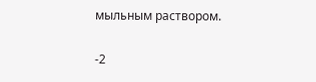мыльным раствором.

-2